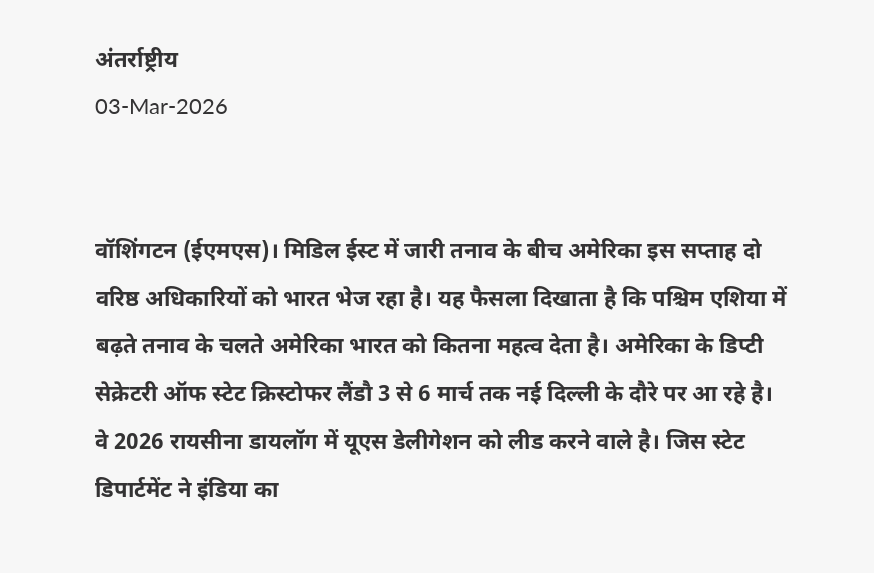अंतर्राष्ट्रीय
03-Mar-2026


वॉशिंगटन (ईएमएस)। मिडिल ईस्ट में जारी तनाव के बीच अमेरिका इस सप्ताह दो वरिष्ठ अधिकारियों को भारत भेज रहा है। यह फैसला दिखाता है कि पश्चिम एशिया में बढ़ते तनाव के चलते अमेरिका भारत को कितना महत्व देता है। अमेरिका के डिप्टी सेक्रेटरी ऑफ स्टेट क्रिस्टोफर लैंडौ 3 से 6 मार्च तक नई दिल्ली के दौरे पर आ रहे है। वे 2026 रायसीना डायलॉग में यूएस डेलीगेशन को लीड करने वाले है। जिस स्टेट डिपार्टमेंट ने इंडिया का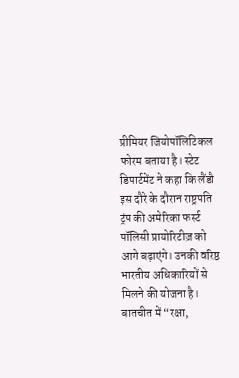प्रीमियर जियोपॉलिटिकल फोरम बताया है। स्टेट डिपार्टमेंट ने कहा कि लैंडौ इस दौरे के दौरान राष्ट्रपति ट्रंप की अमेरिका फर्स्ट पॉलिसी प्रायोरिटीज़ को आगे बढ़ाएंगे। उनकी वरिष्ठ भारतीय अधिकारियों से मिलने की योजना है। बातचीत में “रक्षा,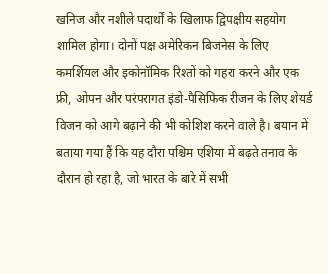खनिज और नशीले पदार्थों के खिलाफ द्विपक्षीय सहयोग शामिल होगा। दोनों पक्ष अमेरिकन बिजनेस के लिए कमर्शियल और इकोनॉमिक रिश्तों को गहरा करने और एक फ्री, ओपन और परंपरागत इंडो-पैसिफिक रीजन के लिए शेयर्ड विजन को आगे बढ़ाने की भी कोशिश करने वाले है। बयान में बताया गया हैं कि यह दौरा पश्चिम एशिया में बढ़ते तनाव के दौरान हो रहा है, जो भारत के बारे में सभी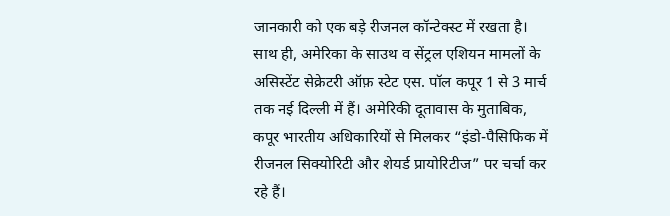जानकारी को एक बड़े रीजनल कॉन्टेक्स्ट में रखता है। साथ ही, अमेरिका के साउथ व सेंट्रल एशियन मामलों के असिस्टेंट सेक्रेटरी ऑफ़ स्टेट एस. पॉल कपूर 1 से 3 मार्च तक नई दिल्ली में हैं। अमेरिकी दूतावास के मुताबिक, कपूर भारतीय अधिकारियों से मिलकर “इंडो-पैसिफिक में रीजनल सिक्योरिटी और शेयर्ड प्रायोरिटीज” पर चर्चा कर रहे हैं।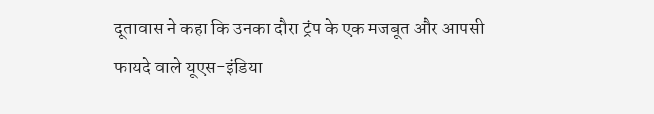दूतावास ने कहा कि उनका दौरा ट्रंप के एक मजबूत और आपसी फायदे वाले यूएस-इंडिया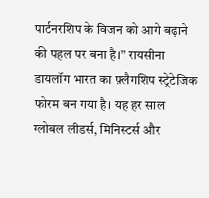पार्टनरशिप के विजन को आगे बढ़ाने की पहल पर बना है।” रायसीना डायलॉग भारत का फ़्लैगशिप स्ट्रेटेजिक फोरम बन गया है। यह हर साल ग्लोबल लीडर्स, मिनिस्टर्स और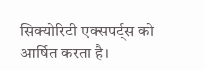सिक्योरिटी एक्सपर्ट्स को आर्षित करता है।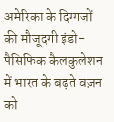अमेरिका के दिग्गजों की मौजूदगी इंडो-पैसिफिक कैलकुलेशन में भारत के बढ़ते वज़न को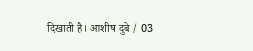दिखाती है। आशीष दुबे / 03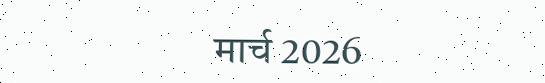मार्च 2026